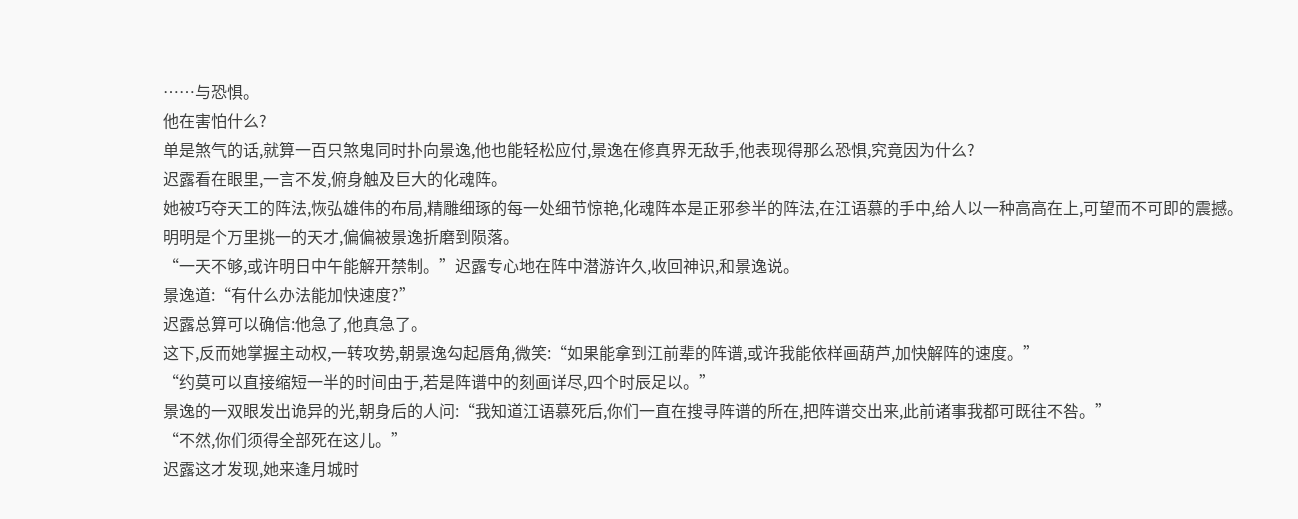……与恐惧。
他在害怕什么?
单是煞气的话,就算一百只煞鬼同时扑向景逸,他也能轻松应付,景逸在修真界无敌手,他表现得那么恐惧,究竟因为什么?
迟露看在眼里,一言不发,俯身触及巨大的化魂阵。
她被巧夺天工的阵法,恢弘雄伟的布局,精雕细琢的每一处细节惊艳,化魂阵本是正邪参半的阵法,在江语慕的手中,给人以一种高高在上,可望而不可即的震撼。
明明是个万里挑一的天才,偏偏被景逸折磨到陨落。
“一天不够,或许明日中午能解开禁制。”迟露专心地在阵中潜游许久,收回神识,和景逸说。
景逸道:“有什么办法能加快速度?”
迟露总算可以确信:他急了,他真急了。
这下,反而她掌握主动权,一转攻势,朝景逸勾起唇角,微笑:“如果能拿到江前辈的阵谱,或许我能依样画葫芦,加快解阵的速度。”
“约莫可以直接缩短一半的时间由于,若是阵谱中的刻画详尽,四个时辰足以。”
景逸的一双眼发出诡异的光,朝身后的人问:“我知道江语慕死后,你们一直在搜寻阵谱的所在,把阵谱交出来,此前诸事我都可既往不咎。”
“不然,你们须得全部死在这儿。”
迟露这才发现,她来逢月城时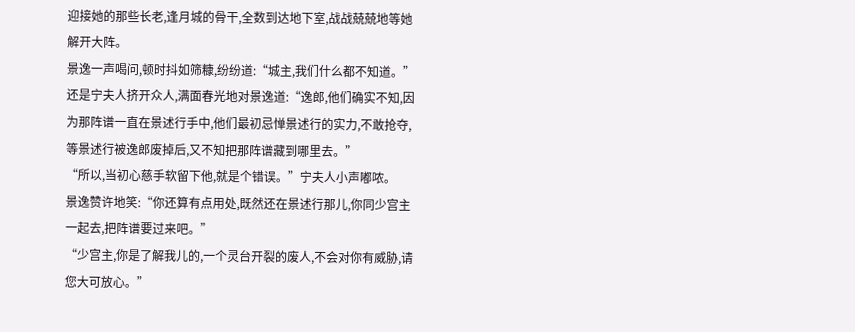迎接她的那些长老,逢月城的骨干,全数到达地下室,战战兢兢地等她解开大阵。
景逸一声喝问,顿时抖如筛糠,纷纷道:“城主,我们什么都不知道。”
还是宁夫人挤开众人,满面春光地对景逸道:“逸郎,他们确实不知,因为那阵谱一直在景述行手中,他们最初忌惮景述行的实力,不敢抢夺,等景述行被逸郎废掉后,又不知把那阵谱藏到哪里去。”
“所以,当初心慈手软留下他,就是个错误。”宁夫人小声嘟哝。
景逸赞许地笑:“你还算有点用处,既然还在景述行那儿,你同少宫主一起去,把阵谱要过来吧。”
“少宫主,你是了解我儿的,一个灵台开裂的废人,不会对你有威胁,请您大可放心。”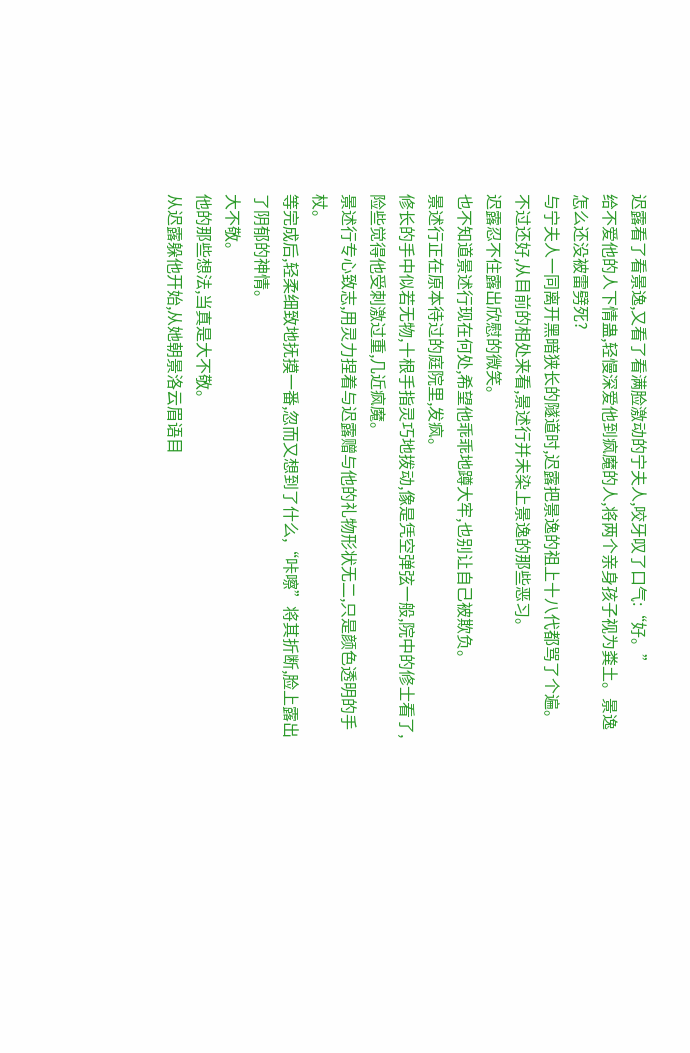迟露看了看景逸,又看了看满脸激动的宁夫人,咬牙叹了口气:“好。”
给不爱他的人下情蛊,轻慢深爱他到疯魔的人,将两个亲身孩子视为粪土。景逸怎么还没被雷劈死?
与宁夫人一同离开黑暗狭长的隧道时,迟露把景逸的祖上十八代都骂了个遍。
不过还好,从目前的相处来看,景述行并未染上景逸的那些恶习。
迟露忍不住露出欣慰的微笑。
也不知道景述行现在何处,希望他乖乖地蹲大牢,也别让自己被欺负。
景述行正在原本待过的庭院里,发疯。
修长的手中似若无物,十根手指灵巧地拨动,像是凭空弹弦一般,院中的修士看了,险些觉得他受刺激过重,几近疯魔。
景述行专心致志,用灵力捏着与迟露赠与他的礼物形状无二,只是颜色透明的手杖。
等完成后,轻柔细致地抚摸一番,忽而又想到了什么,“咔嚓”将其折断,脸上露出了阴郁的神情。
大不敬。
他的那些想法,当真是大不敬。
从迟露躲他开始,从她朝景洛云眉语目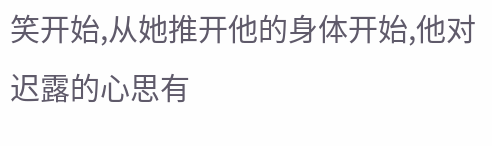笑开始,从她推开他的身体开始,他对迟露的心思有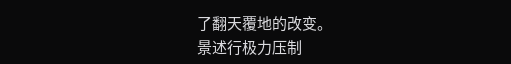了翻天覆地的改变。
景述行极力压制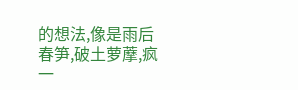的想法,像是雨后春笋,破土萝藦,疯一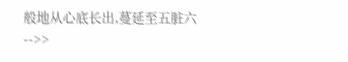般地从心底长出,蔓延至五脏六-->>